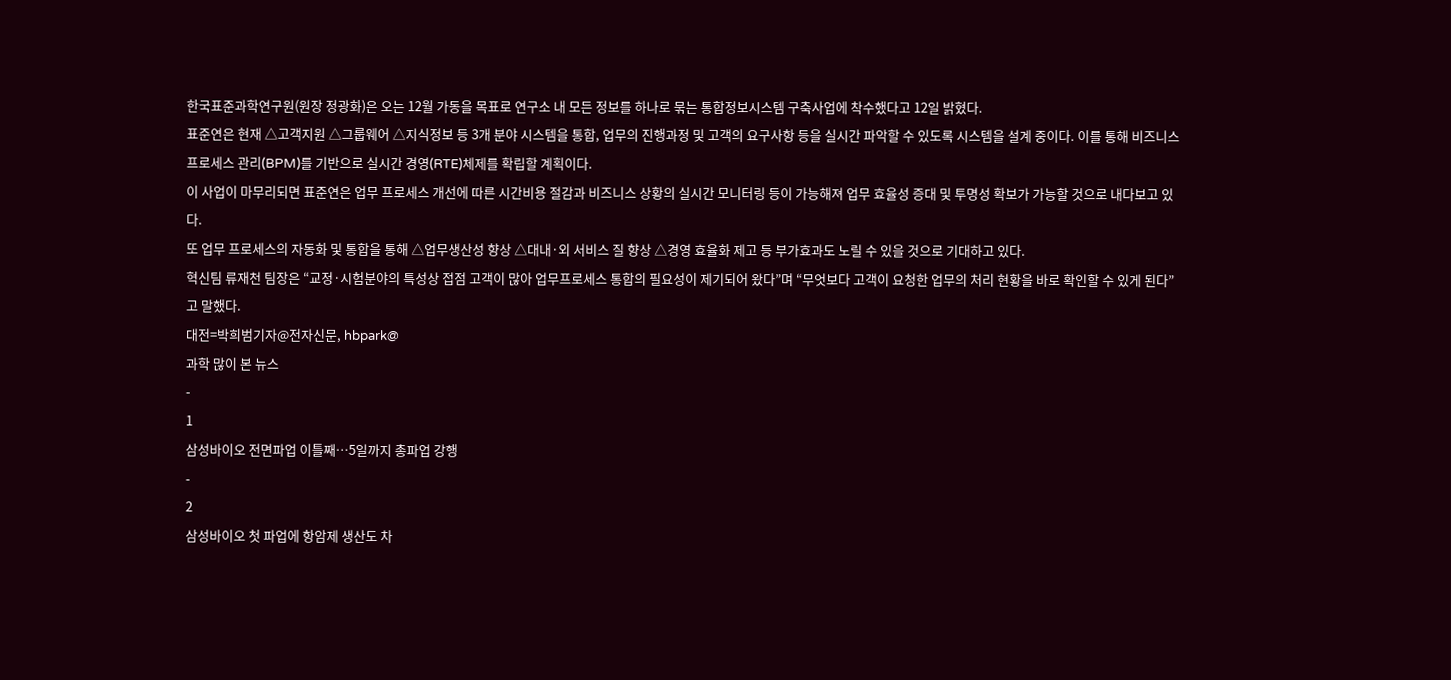한국표준과학연구원(원장 정광화)은 오는 12월 가동을 목표로 연구소 내 모든 정보를 하나로 묶는 통합정보시스템 구축사업에 착수했다고 12일 밝혔다.
표준연은 현재 △고객지원 △그룹웨어 △지식정보 등 3개 분야 시스템을 통합, 업무의 진행과정 및 고객의 요구사항 등을 실시간 파악할 수 있도록 시스템을 설계 중이다. 이를 통해 비즈니스프로세스 관리(BPM)를 기반으로 실시간 경영(RTE)체제를 확립할 계획이다.
이 사업이 마무리되면 표준연은 업무 프로세스 개선에 따른 시간비용 절감과 비즈니스 상황의 실시간 모니터링 등이 가능해져 업무 효율성 증대 및 투명성 확보가 가능할 것으로 내다보고 있다.
또 업무 프로세스의 자동화 및 통합을 통해 △업무생산성 향상 △대내·외 서비스 질 향상 △경영 효율화 제고 등 부가효과도 노릴 수 있을 것으로 기대하고 있다.
혁신팀 류재천 팀장은 “교정·시험분야의 특성상 접점 고객이 많아 업무프로세스 통합의 필요성이 제기되어 왔다”며 “무엇보다 고객이 요청한 업무의 처리 현황을 바로 확인할 수 있게 된다”고 말했다.
대전=박희범기자@전자신문, hbpark@
과학 많이 본 뉴스
-
1
삼성바이오 전면파업 이틀째…5일까지 총파업 강행
-
2
삼성바이오 첫 파업에 항암제 생산도 차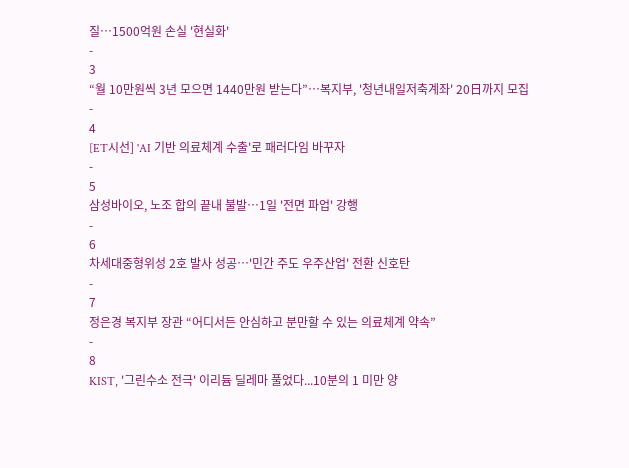질…1500억원 손실 '현실화'
-
3
“월 10만원씩 3년 모으면 1440만원 받는다”…복지부, '청년내일저축계좌' 20日까지 모집
-
4
[ET시선] 'AI 기반 의료체계 수출'로 패러다임 바꾸자
-
5
삼성바이오, 노조 합의 끝내 불발…1일 '전면 파업' 강행
-
6
차세대중형위성 2호 발사 성공…'민간 주도 우주산업' 전환 신호탄
-
7
정은경 복지부 장관 “어디서든 안심하고 분만할 수 있는 의료체계 약속”
-
8
KIST, '그린수소 전극' 이리듐 딜레마 풀었다...10분의 1 미만 양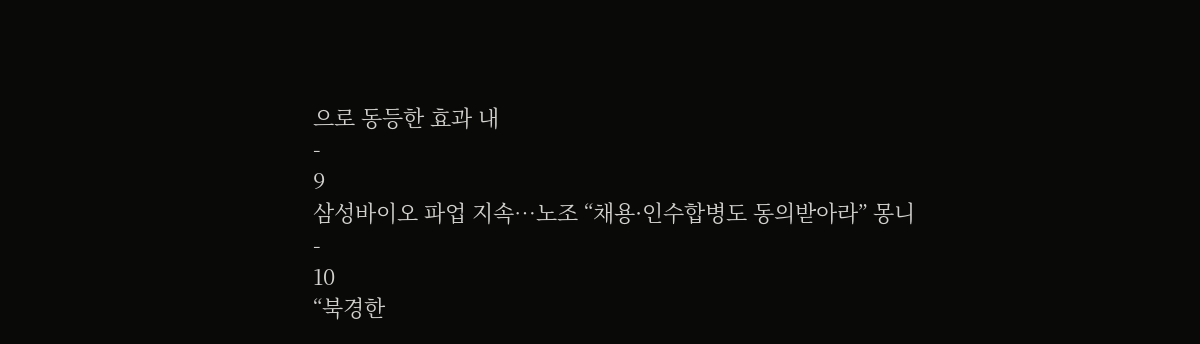으로 동등한 효과 내
-
9
삼성바이오 파업 지속…노조 “채용·인수합병도 동의받아라” 몽니
-
10
“북경한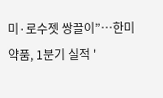미·로수젯 쌍끌이”…한미약품, 1분기 실적 '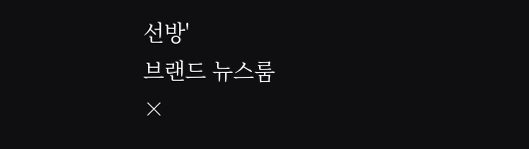선방'
브랜드 뉴스룸
×